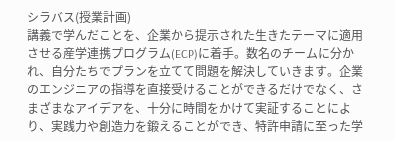シラバス(授業計画)
講義で学んだことを、企業から提示された生きたテーマに適用させる産学連携プログラム(ECP)に着手。数名のチームに分かれ、自分たちでプランを立てて問題を解決していきます。企業のエンジニアの指導を直接受けることができるだけでなく、さまざまなアイデアを、十分に時間をかけて実証することにより、実践力や創造力を鍛えることができ、特許申請に至った学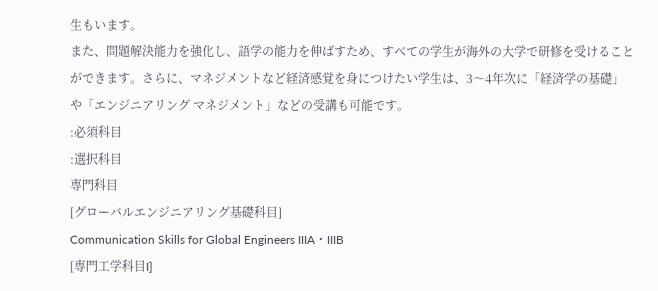生もいます。
また、問題解決能力を強化し、語学の能力を伸ばすため、すべての学生が海外の大学で研修を受けることができます。さらに、マネジメントなど経済感覚を身につけたい学生は、3〜4年次に「経済学の基礎」や「エンジニアリング マネジメント」などの受講も可能です。
:必須科目
:選択科目
専門科目
[グローバルエンジニアリング基礎科目]
Communication Skills for Global Engineers IIIA・IIIB
[専門工学科目I]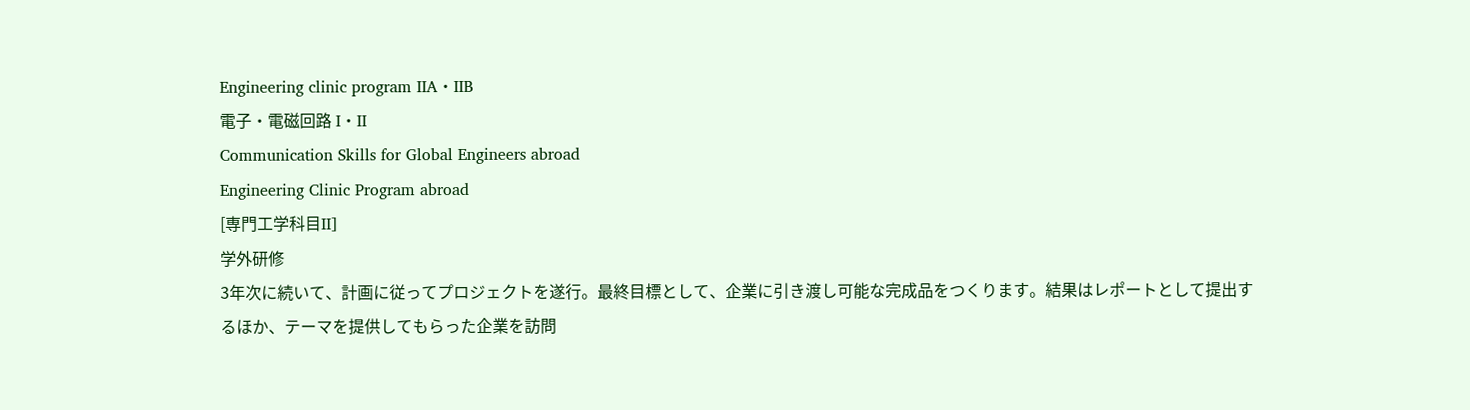Engineering clinic program IIA・IIB
電子・電磁回路 I・II
Communication Skills for Global Engineers abroad
Engineering Clinic Program abroad
[専門工学科目II]
学外研修
3年次に続いて、計画に従ってプロジェクトを遂行。最終目標として、企業に引き渡し可能な完成品をつくります。結果はレポートとして提出するほか、テーマを提供してもらった企業を訪問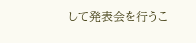して発表会を行うこ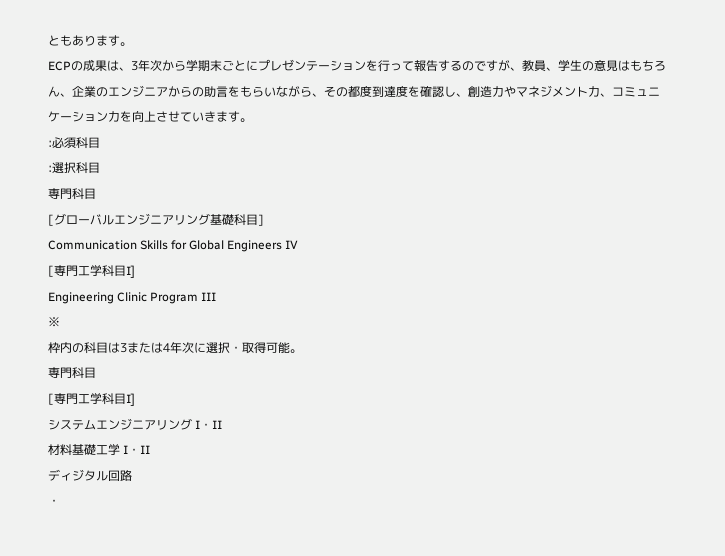ともあります。
ECPの成果は、3年次から学期末ごとにプレゼンテーションを行って報告するのですが、教員、学生の意見はもちろん、企業のエンジニアからの助言をもらいながら、その都度到達度を確認し、創造力やマネジメント力、コミュニケーション力を向上させていきます。
:必須科目
:選択科目
専門科目
[グローバルエンジニアリング基礎科目]
Communication Skills for Global Engineers IV
[専門工学科目I]
Engineering Clinic Program III
※
枠内の科目は3または4年次に選択・取得可能。
専門科目
[専門工学科目I]
システムエンジニアリング I・II
材料基礎工学 I・II
ディジタル回路
・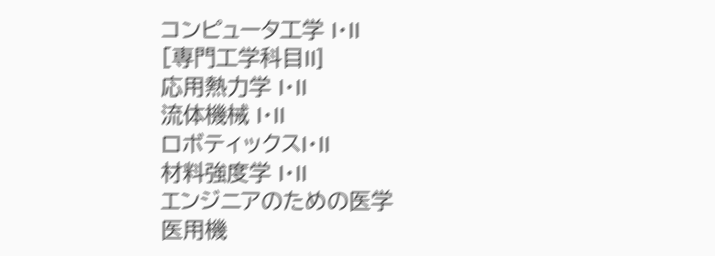コンピュータ工学 I・II
[専門工学科目II]
応用熱力学 I・II
流体機械 I・II
ロボティックスI・II
材料強度学 I・II
エンジニアのための医学
医用機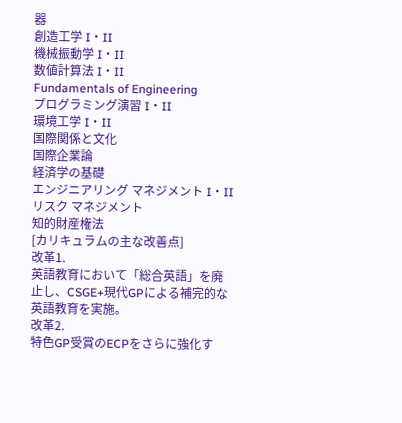器
創造工学 I・II
機械振動学 I・II
数値計算法 I・II
Fundamentals of Engineering
プログラミング演習 I・II
環境工学 I・II
国際関係と文化
国際企業論
経済学の基礎
エンジニアリング マネジメント I・II
リスク マネジメント
知的財産権法
[カリキュラムの主な改善点]
改革1.
英語教育において「総合英語」を廃止し、CSGE+現代GPによる補完的な英語教育を実施。
改革2.
特色GP受賞のECPをさらに強化す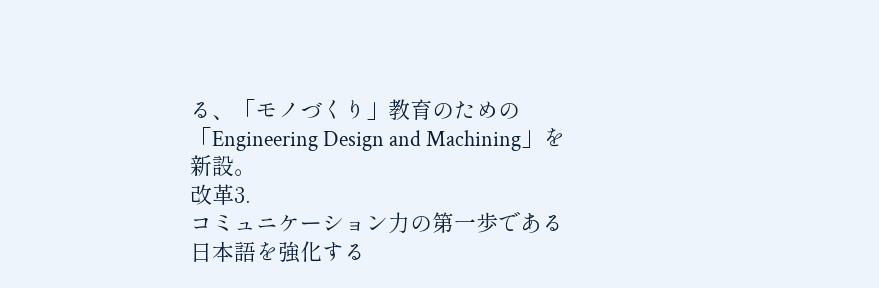る、「モノづくり」教育のための「Engineering Design and Machining」を新設。
改革3.
コミュニケーション力の第一歩である日本語を強化する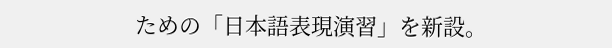ための「日本語表現演習」を新設。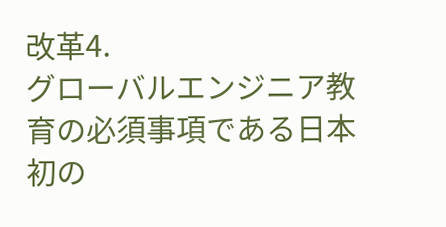改革4.
グローバルエンジニア教育の必須事項である日本初の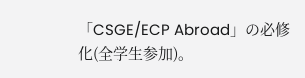「CSGE/ECP Abroad」の必修化(全学生参加)。